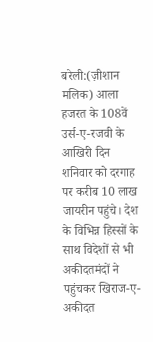बरेली:(ज़ीशान मलिक) आला हजरत के 108वें उर्स-ए-रजवी के आखिरी दिन शनिवार को दरगाह पर करीब 10 लाख जायरीन पहुंचे। देश के विभिन्न हिस्सों के साथ विदेशों से भी अकीदतमंदों ने पहुंचकर खिराज-ए-अकीदत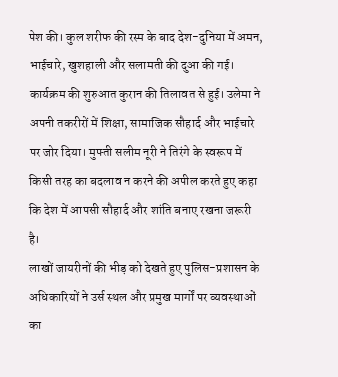पेश की। कुल शरीफ की रस्म के बाद देश-दुनिया में अमन, भाईचारे, खुशहाली और सलामती की दुआ की गई।
कार्यक्रम की शुरुआत कुरान की तिलावत से हुई। उलेमा ने अपनी तकरीरों में शिक्षा, सामाजिक सौहार्द और भाईचारे पर जोर दिया। मुफ्ती सलीम नूरी ने तिरंगे के स्वरूप में किसी तरह का बदलाव न करने की अपील करते हुए कहा कि देश में आपसी सौहार्द और शांति बनाए रखना जरूरी है।
लाखों जायरीनों की भीड़ को देखते हुए पुलिस-प्रशासन के अधिकारियों ने उर्स स्थल और प्रमुख मार्गों पर व्यवस्थाओं का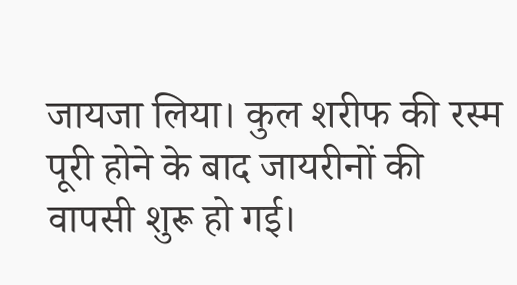जायजा लिया। कुल शरीफ की रस्म पूरी होने के बाद जायरीनों की वापसी शुरू हो गई।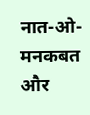नात-ओ-मनकबत और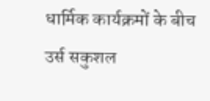धार्मिक कार्यक्रमों के बीच उर्स सकुशल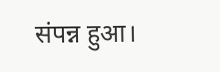संपन्न हुआ।